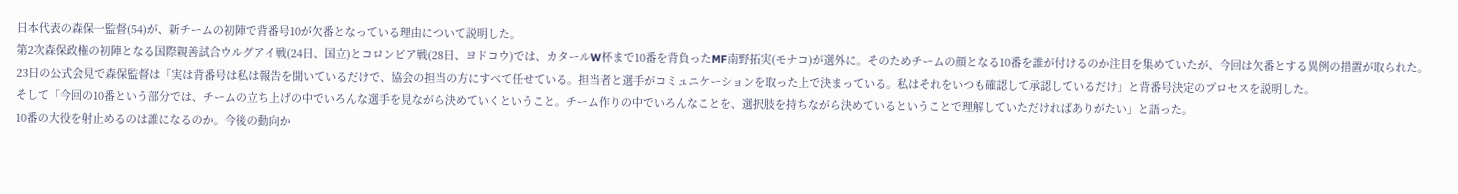日本代表の森保一監督(54)が、新チームの初陣で背番号10が欠番となっている理由について説明した。
第2次森保政権の初陣となる国際親善試合ウルグアイ戦(24日、国立)とコロンビア戦(28日、ヨドコウ)では、カタールW杯まで10番を背負ったMF南野拓実(モナコ)が選外に。そのためチームの顔となる10番を誰が付けるのか注目を集めていたが、今回は欠番とする異例の措置が取られた。
23日の公式会見で森保監督は「実は背番号は私は報告を聞いているだけで、協会の担当の方にすべて任せている。担当者と選手がコミュニケーションを取った上で決まっている。私はそれをいつも確認して承認しているだけ」と背番号決定のプロセスを説明した。
そして「今回の10番という部分では、チームの立ち上げの中でいろんな選手を見ながら決めていくということ。チーム作りの中でいろんなことを、選択肢を持ちながら決めているということで理解していただければありがたい」と語った。
10番の大役を射止めるのは誰になるのか。今後の動向か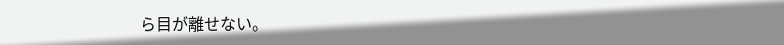ら目が離せない。